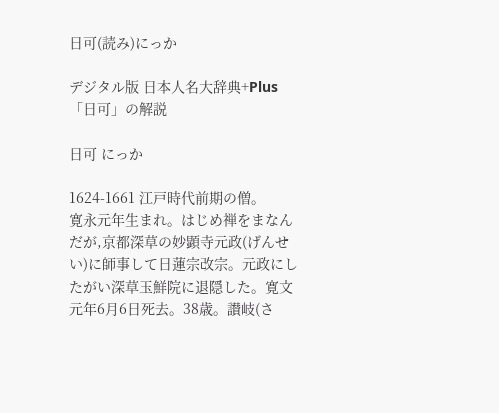日可(読み)にっか

デジタル版 日本人名大辞典+Plus 「日可」の解説

日可 にっか

1624-1661 江戸時代前期の僧。
寛永元年生まれ。はじめ禅をまなんだが,京都深草の妙顕寺元政(げんせい)に師事して日蓮宗改宗。元政にしたがい深草玉鮮院に退隠した。寛文元年6月6日死去。38歳。讃岐(さ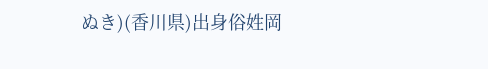ぬき)(香川県)出身俗姓岡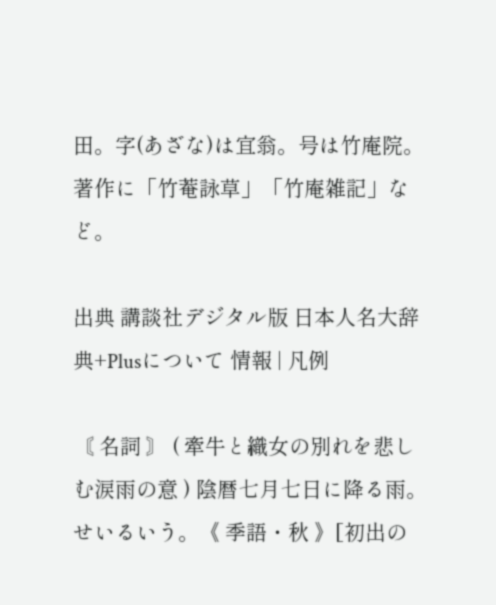田。字(あざな)は宜翁。号は竹庵院。著作に「竹菴詠草」「竹庵雑記」など。

出典 講談社デジタル版 日本人名大辞典+Plusについて 情報 | 凡例

〘 名詞 〙 ( 牽牛と織女の別れを悲しむ涙雨の意 ) 陰暦七月七日に降る雨。せいるいう。《 季語・秋 》[初出の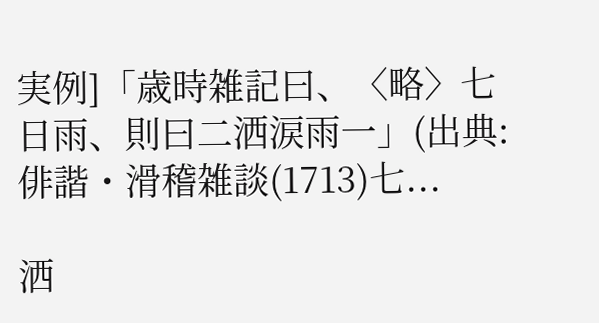実例]「歳時雑記曰、〈略〉七日雨、則曰二洒涙雨一」(出典:俳諧・滑稽雑談(1713)七...

洒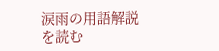涙雨の用語解説を読む